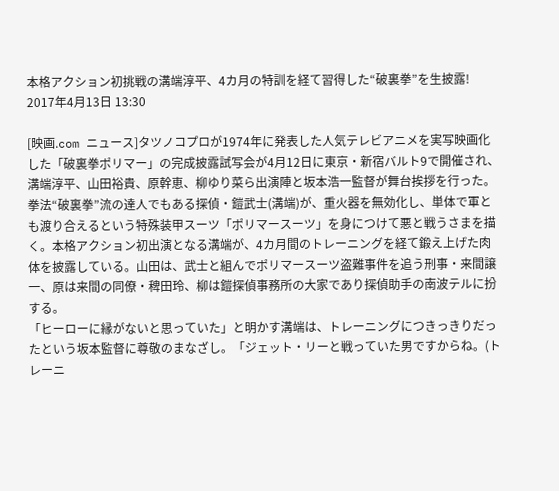本格アクション初挑戦の溝端淳平、4カ月の特訓を経て習得した“破裏拳”を生披露!
2017年4月13日 13:30

[映画.com ニュース]タツノコプロが1974年に発表した人気テレビアニメを実写映画化した「破裏拳ポリマー」の完成披露試写会が4月12日に東京・新宿バルト9で開催され、溝端淳平、山田裕貴、原幹恵、柳ゆり菜ら出演陣と坂本浩一監督が舞台挨拶を行った。
拳法“破裏拳”流の達人でもある探偵・鎧武士(溝端)が、重火器を無効化し、単体で軍とも渡り合えるという特殊装甲スーツ「ポリマースーツ」を身につけて悪と戦うさまを描く。本格アクション初出演となる溝端が、4カ月間のトレーニングを経て鍛え上げた肉体を披露している。山田は、武士と組んでポリマースーツ盗難事件を追う刑事・来間譲一、原は来間の同僚・稗田玲、柳は鎧探偵事務所の大家であり探偵助手の南波テルに扮する。
「ヒーローに縁がないと思っていた」と明かす溝端は、トレーニングにつきっきりだったという坂本監督に尊敬のまなざし。「ジェット・リーと戦っていた男ですからね。(トレーニ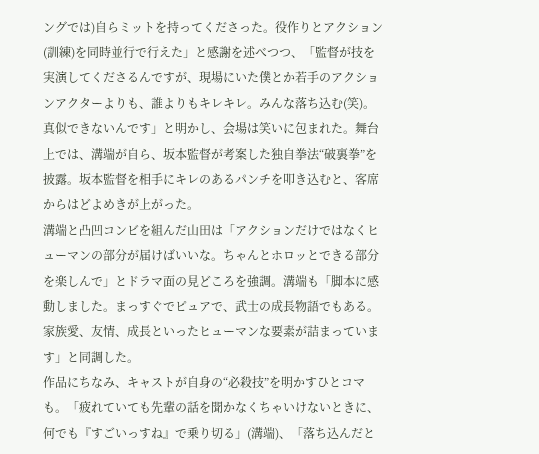ングでは)自らミットを持ってくださった。役作りとアクション(訓練)を同時並行で行えた」と感謝を述べつつ、「監督が技を実演してくださるんですが、現場にいた僕とか若手のアクションアクターよりも、誰よりもキレキレ。みんな落ち込む(笑)。真似できないんです」と明かし、会場は笑いに包まれた。舞台上では、溝端が自ら、坂本監督が考案した独自拳法“破裏拳”を披露。坂本監督を相手にキレのあるパンチを叩き込むと、客席からはどよめきが上がった。
溝端と凸凹コンビを組んだ山田は「アクションだけではなくヒューマンの部分が届けばいいな。ちゃんとホロッとできる部分を楽しんで」とドラマ面の見どころを強調。溝端も「脚本に感動しました。まっすぐでピュアで、武士の成長物語でもある。家族愛、友情、成長といったヒューマンな要素が詰まっています」と同調した。
作品にちなみ、キャストが自身の“必殺技”を明かすひとコマも。「疲れていても先輩の話を聞かなくちゃいけないときに、何でも『すごいっすね』で乗り切る」(溝端)、「落ち込んだと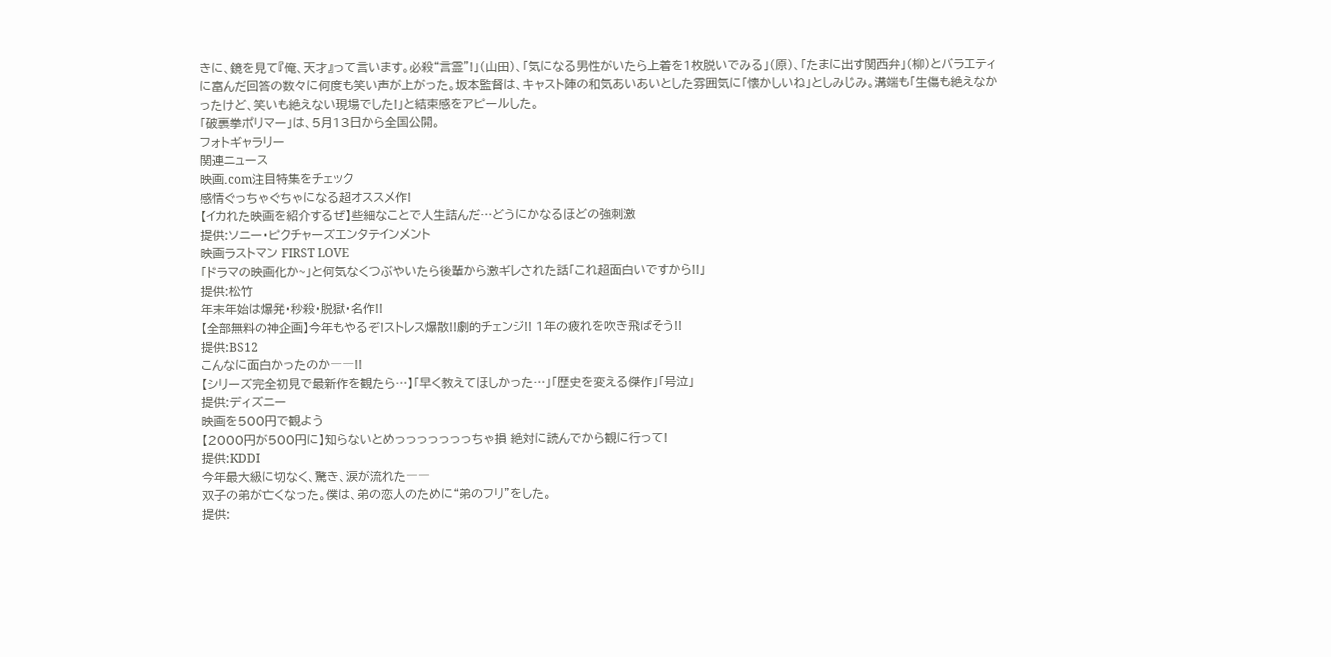きに、鏡を見て『俺、天才』って言います。必殺“言霊”!」(山田)、「気になる男性がいたら上着を1枚脱いでみる」(原)、「たまに出す関西弁」(柳)とバラエティに富んだ回答の数々に何度も笑い声が上がった。坂本監督は、キャスト陣の和気あいあいとした雰囲気に「懐かしいね」としみじみ。溝端も「生傷も絶えなかったけど、笑いも絶えない現場でした!」と結束感をアピールした。
「破裏拳ポリマー」は、5月13日から全国公開。
フォトギャラリー
関連ニュース
映画.com注目特集をチェック
感情ぐっちゃぐちゃになる超オススメ作!
【イカれた映画を紹介するぜ】些細なことで人生詰んだ…どうにかなるほどの強刺激
提供:ソニー・ピクチャーズエンタテインメント
映画ラストマン FIRST LOVE
「ドラマの映画化か~」と何気なくつぶやいたら後輩から激ギレされた話「これ超面白いですから!!」
提供:松竹
年末年始は爆発・秒殺・脱獄・名作!!
【全部無料の神企画】今年もやるぞ!ストレス爆散!!劇的チェンジ!! 1年の疲れを吹き飛ばそう!!
提供:BS12
こんなに面白かったのか――!!
【シリーズ完全初見で最新作を観たら…】「早く教えてほしかった…」「歴史を変える傑作」「号泣」
提供:ディズニー
映画を500円で観よう
【2000円が500円に】知らないとめっっっっっっっちゃ損 絶対に読んでから観に行って!
提供:KDDI
今年最大級に切なく、驚き、涙が流れた――
双子の弟が亡くなった。僕は、弟の恋人のために“弟のフリ”をした。
提供: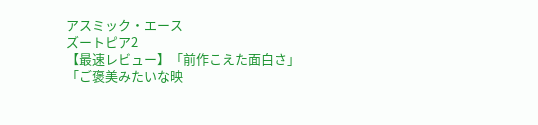アスミック・エース
ズートピア2
【最速レビュー】「前作こえた面白さ」「ご褒美みたいな映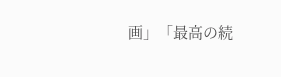画」「最高の続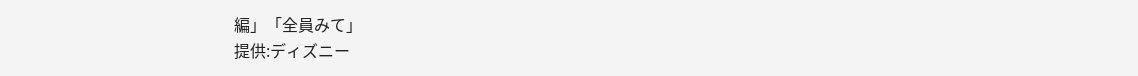編」「全員みて」
提供:ディズニー